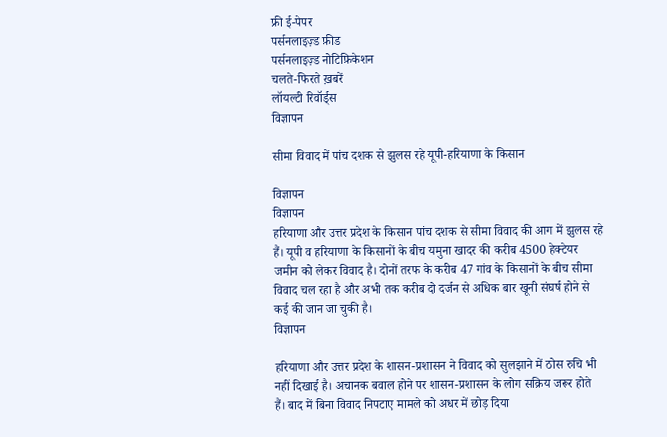फ्री ई-पेपर
पर्सनलाइज़्ड फ़ीड
पर्सनलाइज़्ड नोटिफ़िकेशन
चलते-फिरते ख़बरें
लॉयल्टी रिवॉर्ड्स
विज्ञापन

सीमा विवाद में पांच दशक से झुलस रहे यूपी-हरियाणा के किसान

विज्ञापन
विज्ञापन
हरियाणा और उत्तर प्रदेश के किसान पांच दशक से सीमा विवाद की आग में झुलस रहे हैं। यूपी व हरियाणा के किसानों के बीच यमुना खादर की करीब 4500 हेक्टेयर जमीन को लेकर विवाद है। दोनों तरफ के करीब 47 गांव के किसानों के बीच सीमा विवाद चल रहा है और अभी तक करीब दो दर्जन से अधिक बार खूनी संघर्ष होने से कई की जान जा चुकी है।
विज्ञापन

हरियाणा और उत्तर प्रदेश के शासन-प्रशासन ने विवाद को सुलझाने में ठोस रुचि भी नहीं दिखाई है। अचानक बवाल होने पर शासन-प्रशासन के लोग सक्रिय जरूर होते हैं। बाद में बिना विवाद निपटाए मामले को अधर में छोड़ दिया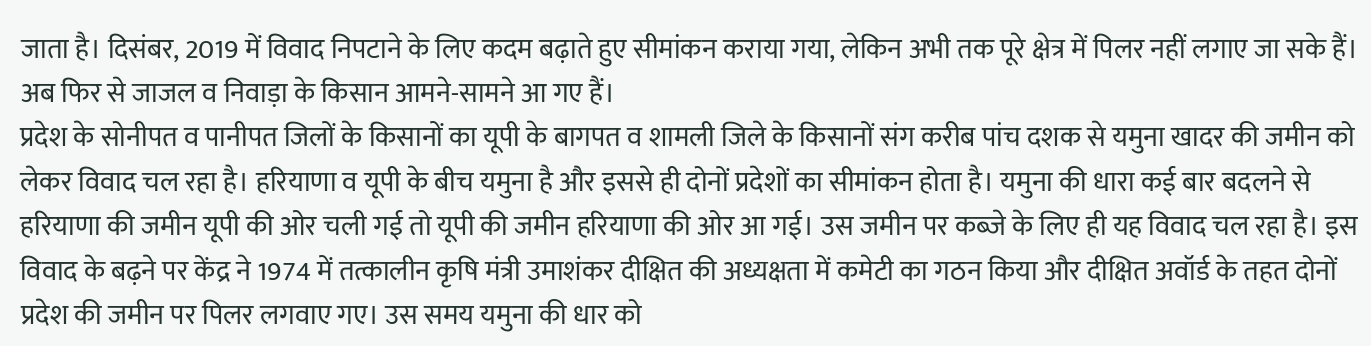जाता है। दिसंबर, 2019 में विवाद निपटाने के लिए कदम बढ़ाते हुए सीमांकन कराया गया, लेकिन अभी तक पूरे क्षेत्र में पिलर नहीं लगाए जा सके हैं। अब फिर से जाजल व निवाड़ा के किसान आमने-सामने आ गए हैं।
प्रदेश के सोनीपत व पानीपत जिलों के किसानों का यूपी के बागपत व शामली जिले के किसानों संग करीब पांच दशक से यमुना खादर की जमीन को लेकर विवाद चल रहा है। हरियाणा व यूपी के बीच यमुना है और इससे ही दोनों प्रदेशों का सीमांकन होता है। यमुना की धारा कई बार बदलने से हरियाणा की जमीन यूपी की ओर चली गई तो यूपी की जमीन हरियाणा की ओर आ गई। उस जमीन पर कब्जे के लिए ही यह विवाद चल रहा है। इस विवाद के बढ़ने पर केंद्र ने 1974 में तत्कालीन कृषि मंत्री उमाशंकर दीक्षित की अध्यक्षता में कमेटी का गठन किया और दीक्षित अवॉर्ड के तहत दोनों प्रदेश की जमीन पर पिलर लगवाए गए। उस समय यमुना की धार को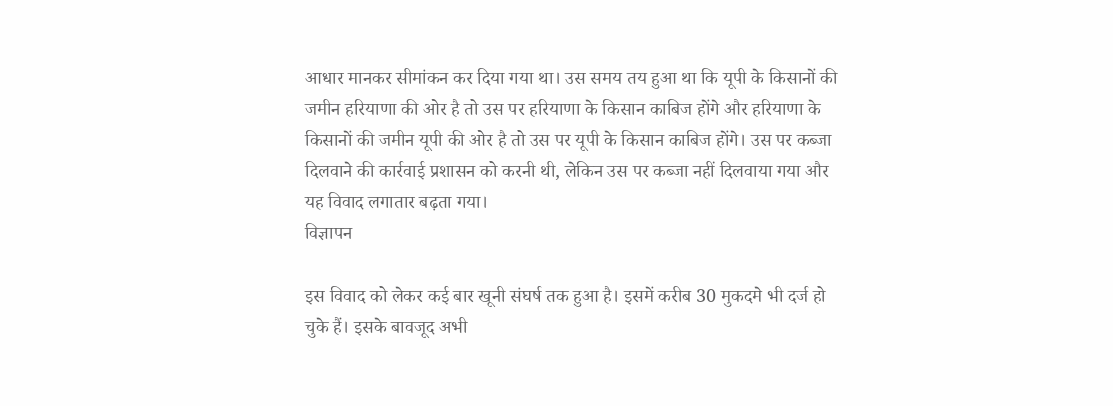आधार मानकर सीमांकन कर दिया गया था। उस समय तय हुआ था कि यूपी के किसानों की जमीन हरियाणा की ओर है तो उस पर हरियाणा के किसान काबिज होंगे और हरियाणा के किसानों की जमीन यूपी की ओर है तो उस पर यूपी के किसान काबिज होंगे। उस पर कब्जा दिलवाने की कार्रवाई प्रशासन को करनी थी, लेकिन उस पर कब्जा नहीं दिलवाया गया और यह विवाद लगातार बढ़ता गया।
विज्ञापन

इस विवाद को लेकर कई बार खूनी संघर्ष तक हुआ है। इसमें करीब 30 मुकदमे भी दर्ज हो चुके हैं। इसके बावजूद अभी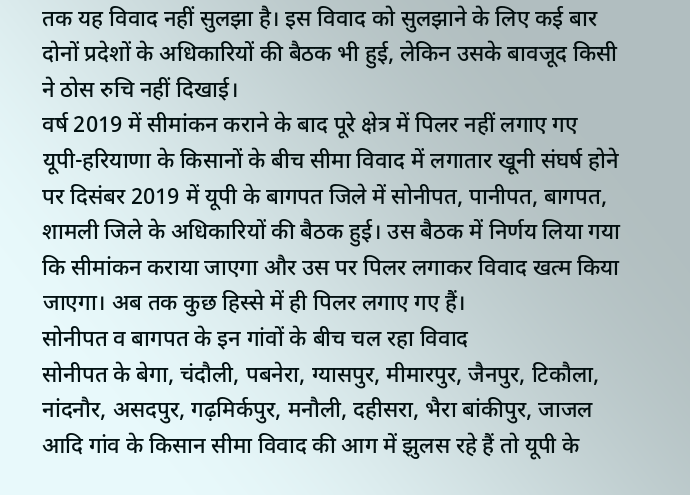तक यह विवाद नहीं सुलझा है। इस विवाद को सुलझाने के लिए कई बार दोनों प्रदेशों के अधिकारियों की बैठक भी हुई, लेकिन उसके बावजूद किसी ने ठोस रुचि नहीं दिखाई।
वर्ष 2019 में सीमांकन कराने के बाद पूरे क्षेत्र में पिलर नहीं लगाए गए
यूपी-हरियाणा के किसानों के बीच सीमा विवाद में लगातार खूनी संघर्ष होने पर दिसंबर 2019 में यूपी के बागपत जिले में सोनीपत, पानीपत, बागपत, शामली जिले के अधिकारियों की बैठक हुई। उस बैठक में निर्णय लिया गया कि सीमांकन कराया जाएगा और उस पर पिलर लगाकर विवाद खत्म किया जाएगा। अब तक कुछ हिस्से में ही पिलर लगाए गए हैं।
सोनीपत व बागपत के इन गांवों के बीच चल रहा विवाद
सोनीपत के बेगा, चंदौली, पबनेरा, ग्यासपुर, मीमारपुर, जैनपुर, टिकौला, नांदनौर, असदपुर, गढ़मिर्कपुर, मनौली, दहीसरा, भैरा बांकीपुर, जाजल आदि गांव के किसान सीमा विवाद की आग में झुलस रहे हैं तो यूपी के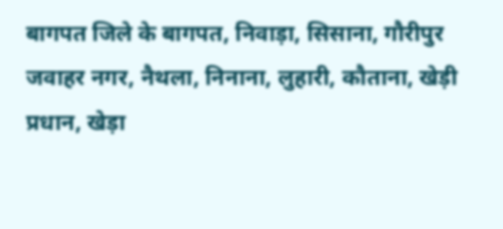बागपत जिले के बागपत, निवाड़ा, सिसाना, गौरीपुर जवाहर नगर, नैथला, निनाना, लुहारी, कौताना, खेड़ी प्रधान, खेड़ा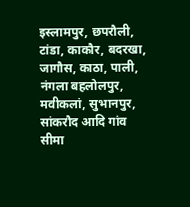इस्लामपुर, छपरौली, टांडा, काकौर, बदरखा, जागौस, काठा, पाली, नंगला बहलोलपुर, मवीकलां, सुभानपुर, सांकरौद आदि गांव सीमा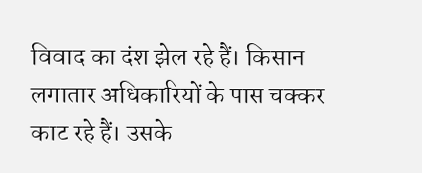विवाद का दंश झेल रहे हैं। किसान लगातार अधिकारियों के पास चक्कर काट रहे हैं। उसके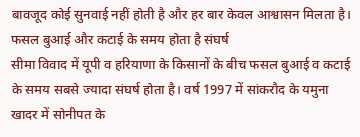बावजूद कोई सुनवाई नहीं होती है और हर बार केवल आश्वासन मिलता है।
फसल बुआई और कटाई के समय होता है संघर्ष
सीमा विवाद में यूपी व हरियाणा के किसानों के बीच फसल बुआई व कटाई के समय सबसे ज्यादा संघर्ष होता है। वर्ष 1997 में सांकरौद के यमुना खादर में सोनीपत के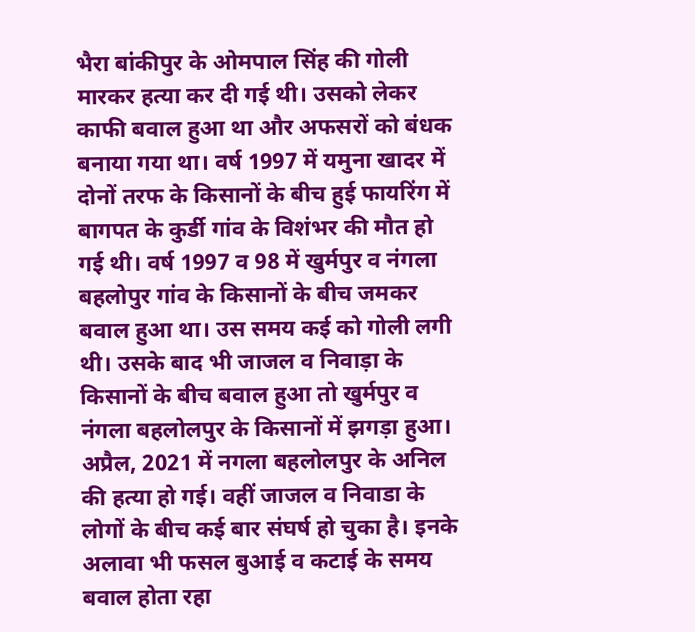भैरा बांकीपुर के ओमपाल सिंह की गोली मारकर हत्या कर दी गई थी। उसको लेकर काफी बवाल हुआ था और अफसरों को बंधक बनाया गया था। वर्ष 1997 में यमुना खादर में दोनों तरफ के किसानों के बीच हुई फायरिंग में बागपत के कुर्डी गांव के विशंभर की मौत हो गई थी। वर्ष 1997 व 98 में खुर्मपुर व नंगला बहलोपुर गांव के किसानों के बीच जमकर बवाल हुआ था। उस समय कई को गोली लगी थी। उसके बाद भी जाजल व निवाड़ा के किसानों के बीच बवाल हुआ तो खुर्मपुर व नंगला बहलोलपुर के किसानों में झगड़ा हुआ। अप्रैल, 2021 में नगला बहलोलपुर के अनिल की हत्या हो गई। वहीं जाजल व निवाडा के लोगों के बीच कई बार संघर्ष हो चुका है। इनके अलावा भी फसल बुआई व कटाई के समय बवाल होता रहा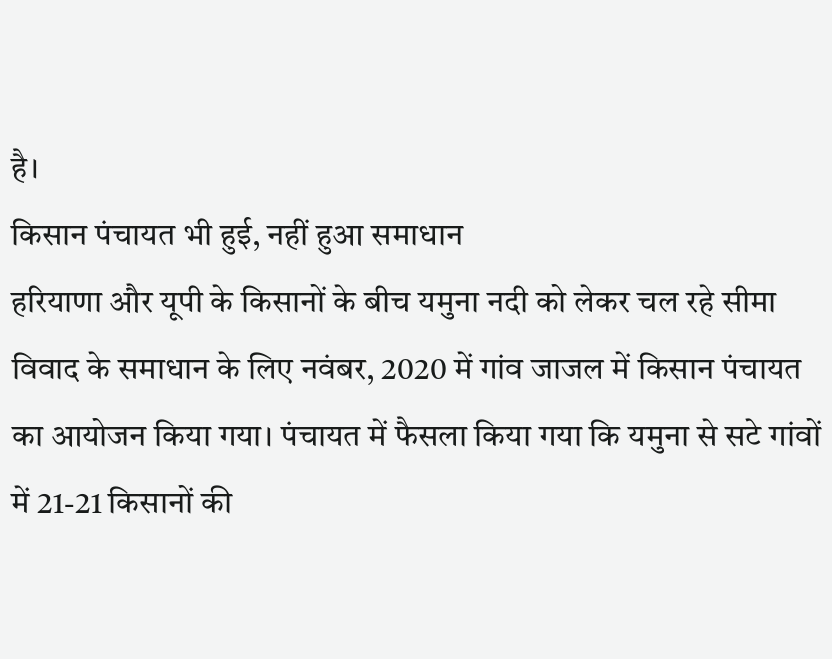है।
किसान पंचायत भी हुई, नहीं हुआ समाधान
हरियाणा और यूपी के किसानों के बीच यमुना नदी को लेकर चल रहे सीमा विवाद के समाधान के लिए नवंबर, 2020 में गांव जाजल में किसान पंचायत का आयोजन किया गया। पंचायत में फैसला किया गया कि यमुना से सटे गांवों में 21-21 किसानों की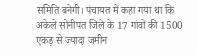समिति बनेगी। पंचायत में कहा गया था कि अकेले सोनीपत जिले के 17 गांवों की 1500 एकड़ से ज्यादा जमीन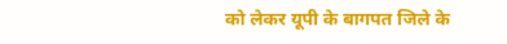को लेकर यूपी के बागपत जिले के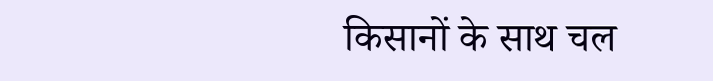किसानों के साथ चल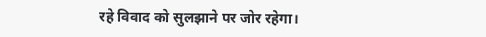रहे विवाद को सुलझाने पर जोर रहेगा।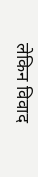लेकिन विवाद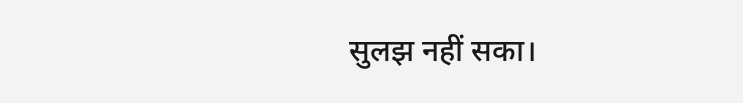सुलझ नहीं सका।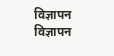विज्ञापन
विज्ञापन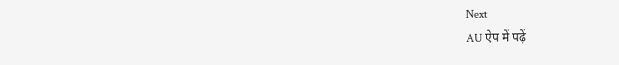Next
AU ऐप में पढ़ें